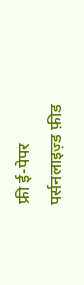फ्री ई-पेपर
पर्सनलाइज़्ड फ़ीड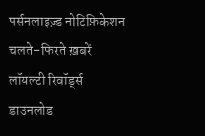पर्सनलाइज़्ड नोटिफ़िकेशन
चलते-फिरते ख़बरें
लॉयल्टी रिवॉर्ड्स
डाउनलोड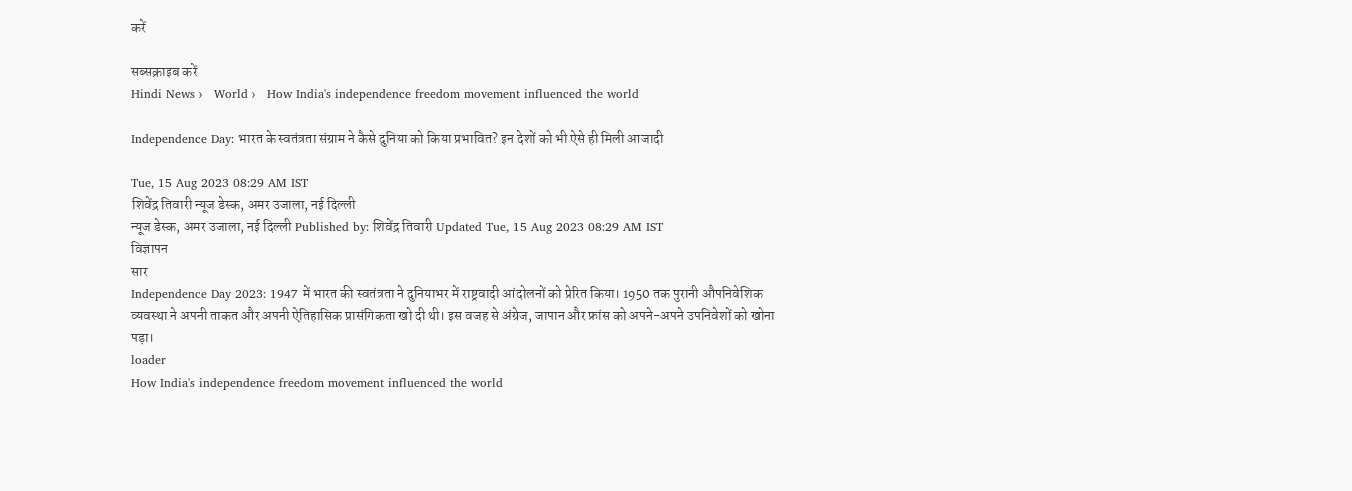करें

सब्सक्राइब करें
Hindi News ›   World ›   How India's independence freedom movement influenced the world

Independence Day: भारत के स्वतंत्रता संग्राम ने कैसे दुनिया को किया प्रभावित? इन देशों को भी ऐसे ही मिली आजादी

Tue, 15 Aug 2023 08:29 AM IST
शिवेंद्र तिवारी न्यूज डेस्क, अमर उजाला, नई दिल्ली
न्यूज डेस्क, अमर उजाला, नई दिल्ली Published by: शिवेंद्र तिवारी Updated Tue, 15 Aug 2023 08:29 AM IST
विज्ञापन
सार
Independence Day 2023: 1947 में भारत की स्वतंत्रता ने दुनियाभर में राष्ट्रवादी आंदोलनों को प्रेरित किया। 1950 तक पुरानी औपनिवेशिक व्यवस्था ने अपनी ताकत और अपनी ऐतिहासिक प्रासंगिकता खो दी थी। इस वजह से अंग्रेज, जापान और फ्रांस को अपने-अपने उपनिवेशों को खोना पड़ा।
loader
How India's independence freedom movement influenced the world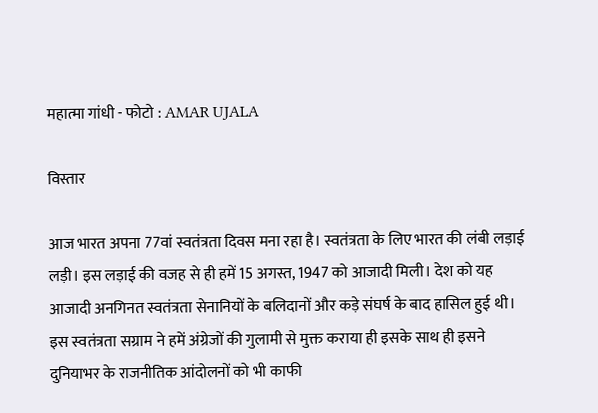महात्मा गांधी - फोटो : AMAR UJALA

विस्तार

आज भारत अपना 77वां स्वतंत्रता दिवस मना रहा है। स्वतंत्रता के लिए भारत की लंबी लड़ाई लड़ी। इस लड़ाई की वजह से ही हमें 15 अगस्त, 1947 को आजादी मिली। देश को यह आजादी अनगिनत स्वतंत्रता सेनानियों के बलिदानों और कड़े संघर्ष के बाद हासिल हुई थी। इस स्वतंत्रता सग्राम ने हमें अंग्रेजों की गुलामी से मुक्त कराया ही इसके साथ ही इसने दुनियाभर के राजनीतिक आंदोलनों को भी काफी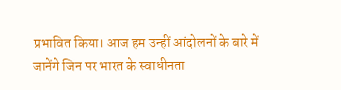प्रभावित किया। आज हम उन्हीं आंदोलनों के बारे में जानेंगे जिन पर भारत के स्वाधीनता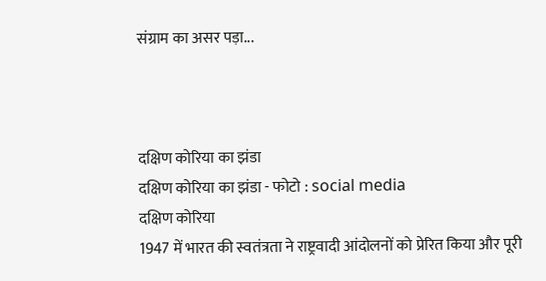संग्राम का असर पड़ा...



दक्षिण कोरिया का झंडा
दक्षिण कोरिया का झंडा - फोटो : social media
दक्षिण कोरिया
1947 में भारत की स्वतंत्रता ने राष्ट्रवादी आंदोलनों को प्रेरित किया और पूरी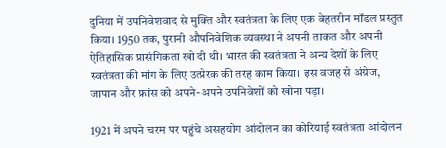दुनिया में उपनिवेशवाद से मुक्ति और स्वतंत्रता के लिए एक बेहतरीन मॉडल प्रस्तुत किया। 1950 तक, पुरानी औपनिवेशिक व्यवस्था ने अपनी ताकत और अपनी ऐतिहासिक प्रासंगिकता खो दी थी। भारत की स्वतंत्रता ने अन्य देशों के लिए स्वतंत्रता की मांग के लिए उत्प्रेरक की तरह काम किया। इस वजह से अंग्रेज, जापान और फ्रांस को अपने-अपने उपनिवेशों को खोना पड़ा।

1921 में अपने चरम पर पहुंचे असहयोग आंदोलन का कोरियाई स्वतंत्रता आंदोलन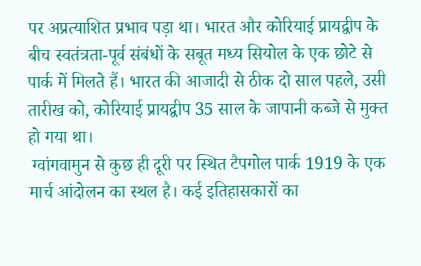पर अप्रत्याशित प्रभाव पड़ा था। भारत और कोरियाई प्रायद्वीप के बीच स्वतंत्रता-पूर्व संबंधों के सबूत मध्य सियोल के एक छोटे से पार्क में मिलते हैं। भारत की आजादी से ठीक दो साल पहले, उसी तारीख को, कोरियाई प्रायद्वीप 35 साल के जापानी कब्जे से मुक्त हो गया था।
 ग्वांगवामुन से कुछ ही दूरी पर स्थित टैपगोल पार्क 1919 के एक मार्च आंदोलन का स्थल है। कई इतिहासकारों का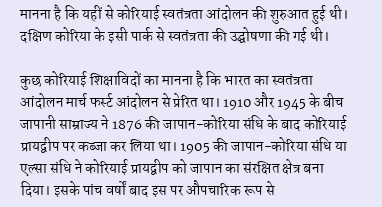मानना है कि यहीं से कोरियाई स्वतंत्रता आंदोलन की शुरुआत हुई थी। दक्षिण कोरिया के इसी पार्क से स्वतंत्रता की उद्घोषणा की गई थी।

कुछ कोरियाई शिक्षाविदों का मानना है कि भारत का स्वतंत्रता आंदोलन मार्च फर्स्ट आंदोलन से प्रेरित था। 1910 और 1945 के बीच जापानी साम्राज्य ने 1876 की जापान-कोरिया संधि के बाद कोरियाई प्रायद्वीप पर कब्जा कर लिया था। 1905 की जापान-कोरिया संधि या एल्सा संधि ने कोरियाई प्रायद्वीप को जापान का संरक्षित क्षेत्र बना दिया। इसके पांच वर्षों बाद इस पर औपचारिक रूप से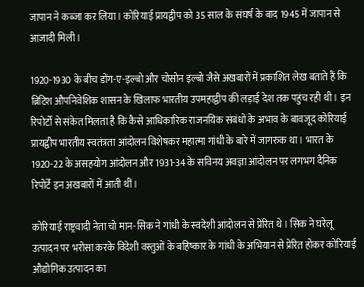जापान ने कब्जा कर लिया। कोरियाई प्रायद्वीप को 35 साल के संघर्ष के बाद 1945 में जापान से आजादी मिली।

1920-1930 के बीच डोंग-ए-इल्बो और चोसोन इल्बो जैसे अखबारों में प्रकाशित लेख बताते हैं कि ब्रिटिश औपनिवेशिक शासन के खिलाफ भारतीय उपमहाद्वीप की लड़ाई देश तक पहुंच रही थी। इन रिपोर्टों से संकेत मिलता है कि कैसे आधिकारिक राजनयिक संबंधों के अभाव के बावजूद कोरियाई प्रायद्वीप भारतीय स्वतंत्रता आंदोलन विशेषकर महात्मा गांधी के बारे में जागरुक था। भारत के 1920-22 के असहयोग आंदोलन और 1931-34 के सविनय अवज्ञा आंदोलन पर लगभग दैनिक रिपोर्टें इन अखबारों में आती थीं।

कोरियाई राष्ट्रवादी नेता चो मान-सिक ने गांधी के स्वदेशी आंदोलन से प्रेरित थे। सिक ने घरेलू उत्पादन पर भरोसा करके विदेशी वस्तुओं के बहिष्कार के गांधी के अभियान से प्रेरित होकर कोरियाई औद्योगिक उत्पादन का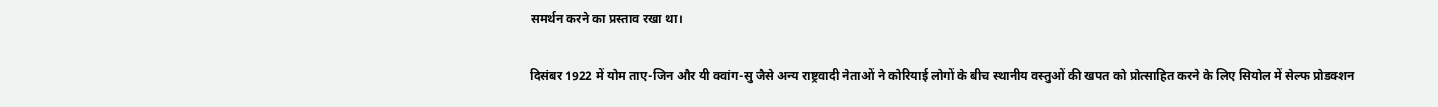समर्थन करने का प्रस्ताव रखा था।

दिसंबर 1922 में योम ताए-जिन और यी क्वांग-सु जैसे अन्य राष्ट्रवादी नेताओं ने कोरियाई लोगों के बीच स्थानीय वस्तुओं की खपत को प्रोत्साहित करने के लिए सियोल में सेल्फ प्रोडक्शन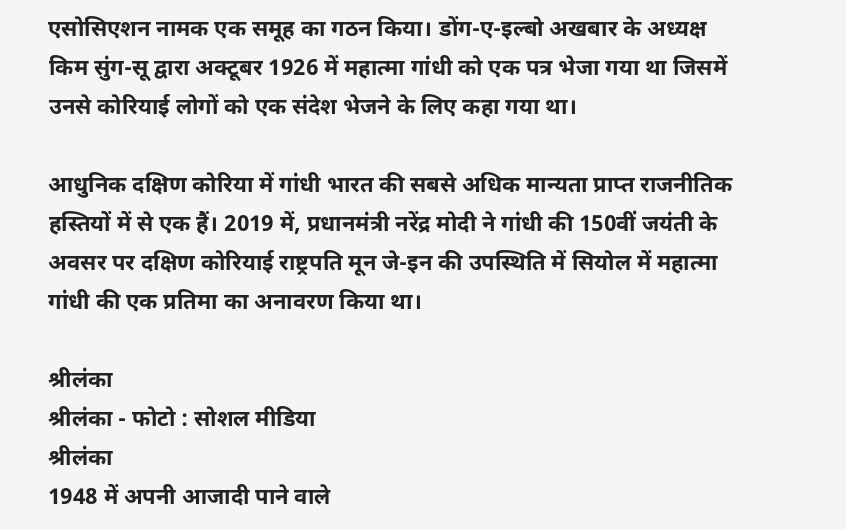एसोसिएशन नामक एक समूह का गठन किया। डोंग-ए-इल्बो अखबार के अध्यक्ष किम सुंग-सू द्वारा अक्टूबर 1926 में महात्मा गांधी को एक पत्र भेजा गया था जिसमें उनसे कोरियाई लोगों को एक संदेश भेजने के लिए कहा गया था।

आधुनिक दक्षिण कोरिया में गांधी भारत की सबसे अधिक मान्यता प्राप्त राजनीतिक हस्तियों में से एक हैं। 2019 में, प्रधानमंत्री नरेंद्र मोदी ने गांधी की 150वीं जयंती के अवसर पर दक्षिण कोरियाई राष्ट्रपति मून जे-इन की उपस्थिति में सियोल में महात्मा गांधी की एक प्रतिमा का अनावरण किया था।

श्रीलंका
श्रीलंका - फोटो : सोशल मीडिया
श्रीलंका
1948 में अपनी आजादी पाने वाले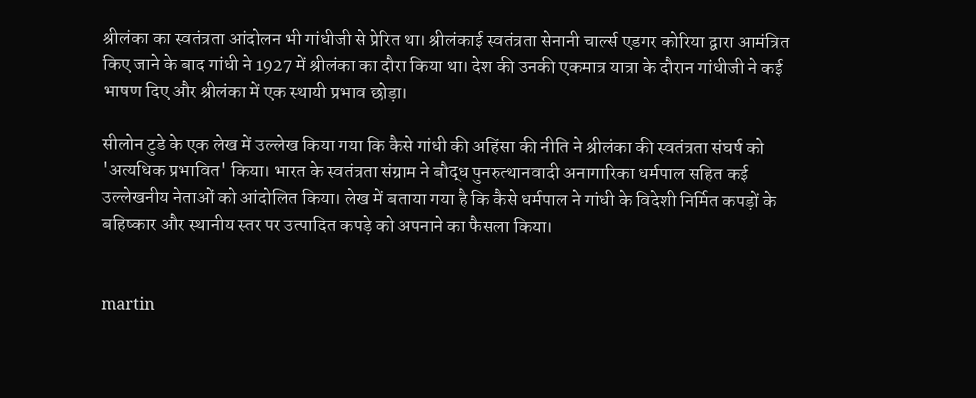श्रीलंका का स्वतंत्रता आंदोलन भी गांधीजी से प्रेरित था। श्रीलंकाई स्वतंत्रता सेनानी चार्ल्स एडगर कोरिया द्वारा आमंत्रित किए जाने के बाद गांधी ने 1927 में श्रीलंका का दौरा किया था। देश की उनकी एकमात्र यात्रा के दौरान गांधीजी ने कई भाषण दिए और श्रीलंका में एक स्थायी प्रभाव छोड़ा।

सीलोन टुडे के एक लेख में उल्लेख किया गया कि कैसे गांधी की अहिंसा की नीति ने श्रीलंका की स्वतंत्रता संघर्ष को 'अत्यधिक प्रभावित' किया। भारत के स्वतंत्रता संग्राम ने बौद्ध पुनरुत्थानवादी अनागारिका धर्मपाल सहित कई उल्लेखनीय नेताओं को आंदोलित किया। लेख में बताया गया है कि कैसे धर्मपाल ने गांधी के विदेशी निर्मित कपड़ों के बहिष्कार और स्थानीय स्तर पर उत्पादित कपड़े को अपनाने का फैसला किया।


martin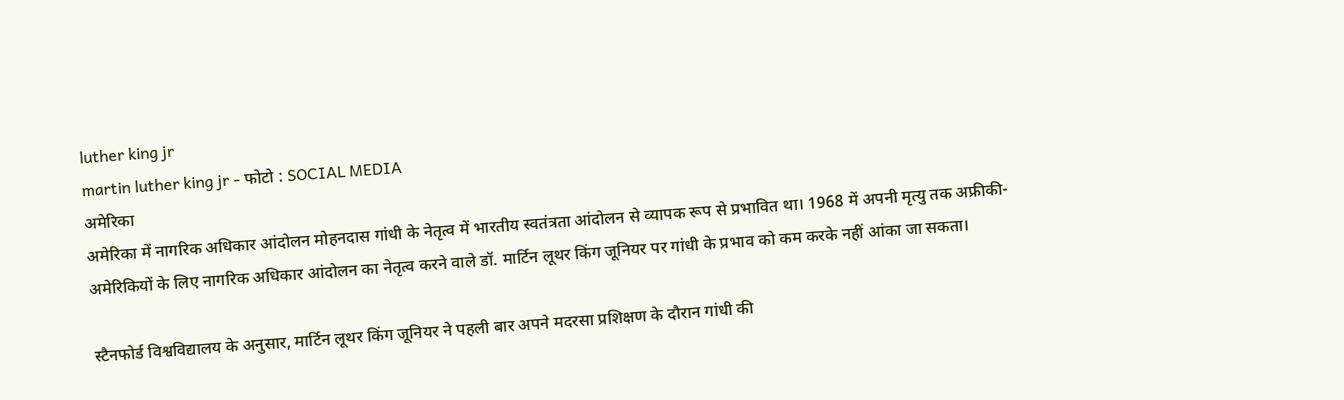luther king jr
martin luther king jr - फोटो : SOCIAL MEDIA
अमेरिका
अमेरिका में नागरिक अधिकार आंदोलन मोहनदास गांधी के नेतृत्व में भारतीय स्वतंत्रता आंदोलन से व्यापक रूप से प्रभावित था। 1968 में अपनी मृत्यु तक अफ्रीकी-अमेरिकियों के लिए नागरिक अधिकार आंदोलन का नेतृत्व करने वाले डॉ. मार्टिन लूथर किंग जूनियर पर गांधी के प्रभाव को कम करके नहीं आंका जा सकता।

स्टैनफोर्ड विश्वविद्यालय के अनुसार, मार्टिन लूथर किंग जूनियर ने पहली बार अपने मदरसा प्रशिक्षण के दौरान गांधी की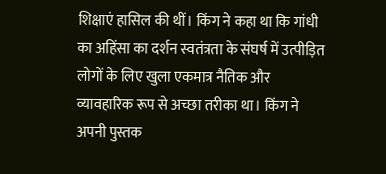शिक्षाएं हासिल की थीं। किंग ने कहा था कि गांधी का अहिंसा का दर्शन स्वतंत्रता के संघर्ष में उत्पीड़ित लोगों के लिए खुला एकमात्र नैतिक और व्यावहारिक रूप से अच्छा तरीका था। किंग ने अपनी पुस्तक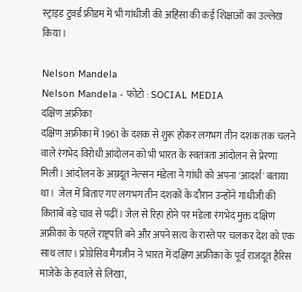स्ट्राइड टुवर्ड फ्रीडम में भी गांधीजी की अहिंसा की कई शिक्षाओं का उल्लेख किया।

Nelson Mandela
Nelson Mandela - फोटो : SOCIAL MEDIA
दक्षिण अफ्रीका
दक्षिण अफ्रीका में 1961 के दशक से शुरू होकर लगभग तीन दशक तक चलने वाले रंगभेद विरोधी आंदोलन को भी भारत के स्वतंत्रता आंदोलन से प्रेरणा मिली। आंदोलन के अग्रदूत नेल्सन मंडेला ने गांधी को अपना 'आदर्श' बताया था।  जेल में बिताए गए लगभग तीन दशकों के दौरान उन्होंने गांधीजी की किताबें बड़े चाव से पढ़ीं। जेल से रिहा होने पर मंडेला रंगभेद मुक्त दक्षिण अफ्रीका के पहले राष्ट्रपति बने और अपने सत्य के रास्ते पर चलकर देश को एक साथ लाए। प्रोग्रेसिव मैगजीन ने भारत में दक्षिण अफ्रीका के पूर्व राजदूत हैरिस माजेके के हवाले से लिखा,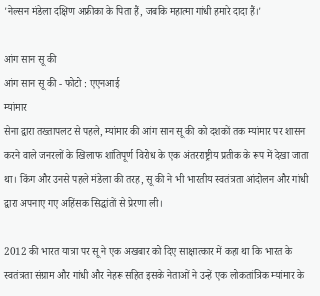'नेल्सन मंडेला दक्षिण अफ्रीका के पिता हैं, जबकि महात्मा गांधी हमारे दादा हैं।'

आंग सान सू की
आंग सान सू की - फोटो : एएनआई
म्यांमार
सेना द्वारा तख्तापलट से पहले, म्यांमार की आंग सान सू की को दशकों तक म्यांमार पर शासन करने वाले जनरलों के खिलाफ शांतिपूर्ण विरोध के एक अंतरराष्ट्रीय प्रतीक के रूप में देखा जाता था। किंग और उनसे पहले मंडेला की तरह, सू की ने भी भारतीय स्वतंत्रता आंदोलन और गांधी द्वारा अपनाए गए अहिंसक सिद्धांतों से प्रेरणा ली।

2012 की भारत यात्रा पर सू ने एक अखबार को दिए साक्षात्कार में कहा था कि भारत के स्वतंत्रता संग्राम और गांधी और नेहरू सहित इसके नेताओं ने उन्हें एक लोकतांत्रिक म्यांमार के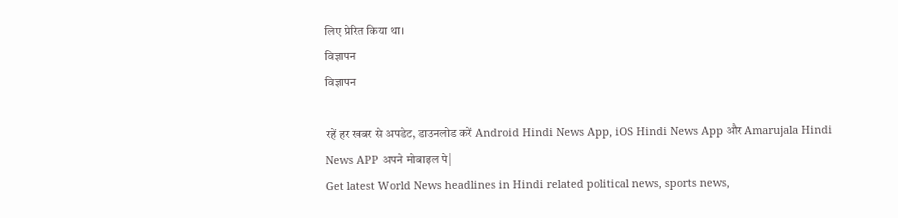लिए प्रेरित किया था।
विज्ञापन
विज्ञापन

रहें हर खबर से अपडेट, डाउनलोड करें Android Hindi News App, iOS Hindi News App और Amarujala Hindi News APP अपने मोबाइल पे|
Get latest World News headlines in Hindi related political news, sports news,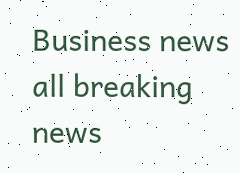Business news all breaking news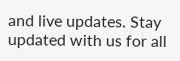and live updates. Stay updated with us for all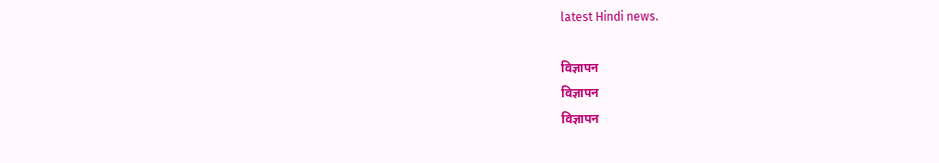latest Hindi news.

विज्ञापन
विज्ञापन
विज्ञापन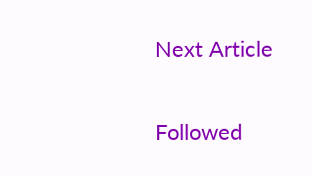Next Article

Followed